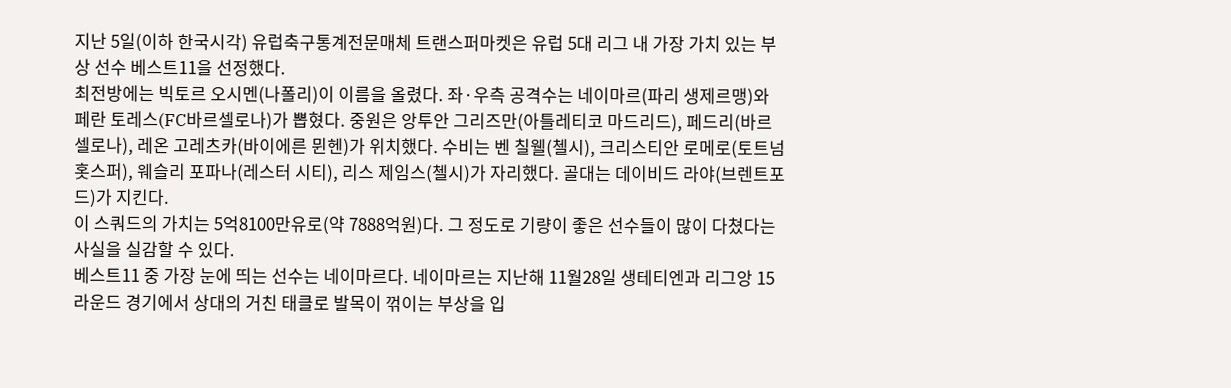지난 5일(이하 한국시각) 유럽축구통계전문매체 트랜스퍼마켓은 유럽 5대 리그 내 가장 가치 있는 부상 선수 베스트11을 선정했다.
최전방에는 빅토르 오시멘(나폴리)이 이름을 올렸다. 좌·우측 공격수는 네이마르(파리 생제르맹)와 페란 토레스(FC바르셀로나)가 뽑혔다. 중원은 앙투안 그리즈만(아틀레티코 마드리드), 페드리(바르셀로나), 레온 고레츠카(바이에른 뮌헨)가 위치했다. 수비는 벤 칠웰(첼시), 크리스티안 로메로(토트넘 홋스퍼), 웨슬리 포파나(레스터 시티), 리스 제임스(첼시)가 자리했다. 골대는 데이비드 라야(브렌트포드)가 지킨다.
이 스쿼드의 가치는 5억8100만유로(약 7888억원)다. 그 정도로 기량이 좋은 선수들이 많이 다쳤다는 사실을 실감할 수 있다.
베스트11 중 가장 눈에 띄는 선수는 네이마르다. 네이마르는 지난해 11월28일 생테티엔과 리그앙 15라운드 경기에서 상대의 거친 태클로 발목이 꺾이는 부상을 입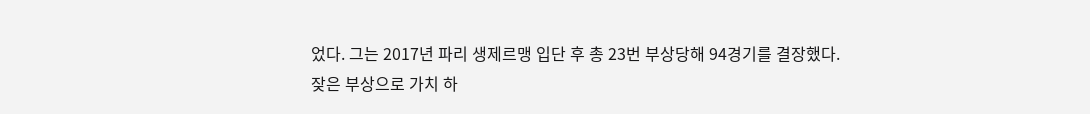었다. 그는 2017년 파리 생제르맹 입단 후 총 23번 부상당해 94경기를 결장했다.
잦은 부상으로 가치 하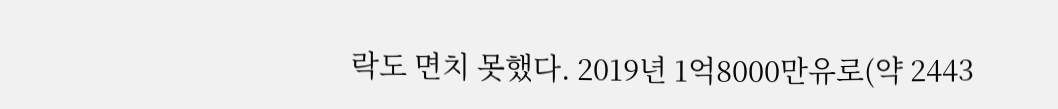락도 면치 못했다. 2019년 1억8000만유로(약 2443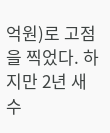억원)로 고점을 찍었다. 하지만 2년 새 수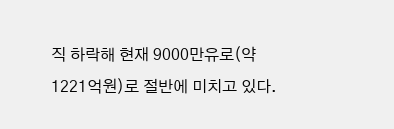직 하락해 현재 9000만유로(약 1221억원)로 절반에 미치고 있다.